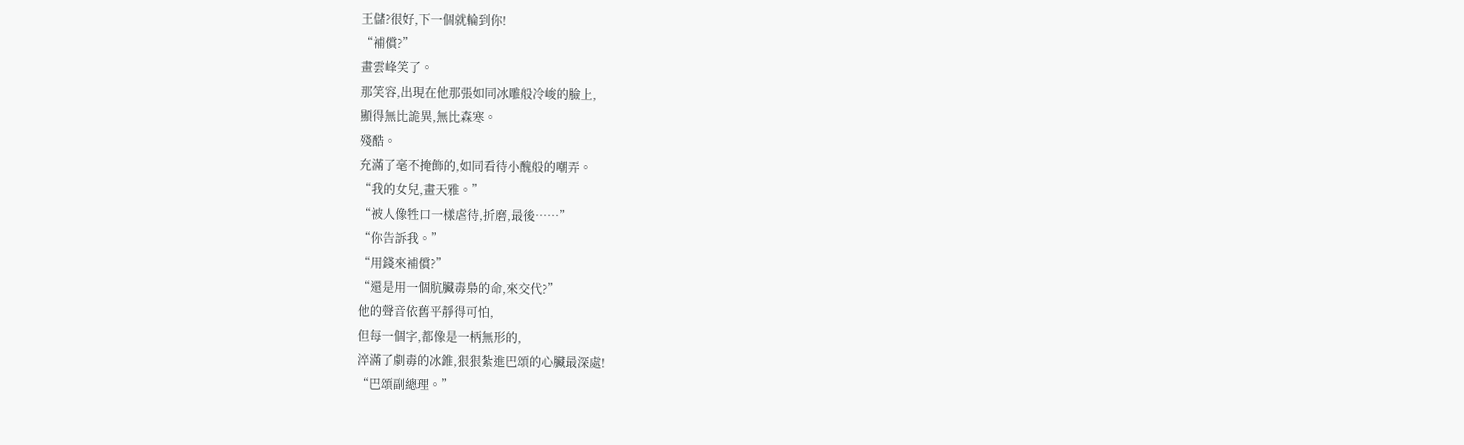王儲?很好,下一個就輪到你!
“補償?”
畫雲峰笑了。
那笑容,出現在他那張如同冰雕般冷峻的臉上,
顯得無比詭異,無比森寒。
殘酷。
充滿了毫不掩飾的,如同看待小醜般的嘲弄。
“我的女兒,畫天雅。”
“被人像牲口一樣虐待,折磨,最後……”
“你告訴我。”
“用錢來補償?”
“還是用一個肮臟毒梟的命,來交代?”
他的聲音依舊平靜得可怕,
但每一個字,都像是一柄無形的,
淬滿了劇毒的冰錐,狠狠紮進巴頌的心臟最深處!
“巴頌副總理。”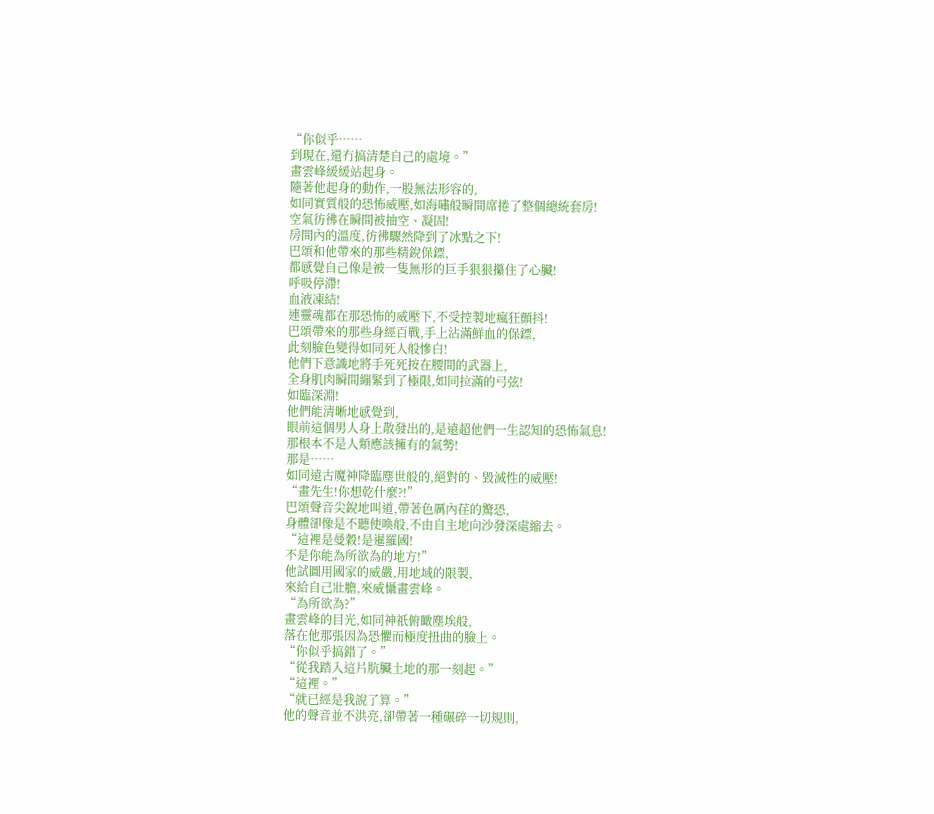“你似乎……
到現在,還冇搞清楚自己的處境。”
畫雲峰緩緩站起身。
隨著他起身的動作,一股無法形容的,
如同實質般的恐怖威壓,如海嘯般瞬間席捲了整個總統套房!
空氣彷彿在瞬間被抽空、凝固!
房間內的溫度,彷彿驟然降到了冰點之下!
巴頌和他帶來的那些精銳保鏢,
都感覺自己像是被一隻無形的巨手狠狠攥住了心臟!
呼吸停滯!
血液凍結!
連靈魂都在那恐怖的威壓下,不受控製地瘋狂顫抖!
巴頌帶來的那些身經百戰,手上沾滿鮮血的保鏢,
此刻臉色變得如同死人般慘白!
他們下意識地將手死死按在腰間的武器上,
全身肌肉瞬間繃緊到了極限,如同拉滿的弓弦!
如臨深淵!
他們能清晰地感覺到,
眼前這個男人身上散發出的,是遠超他們一生認知的恐怖氣息!
那根本不是人類應該擁有的氣勢!
那是……
如同遠古魔神降臨塵世般的,絕對的、毀滅性的威壓!
“畫先生!你想乾什麼?!”
巴頌聲音尖銳地叫道,帶著色厲內荏的驚恐,
身體卻像是不聽使喚般,不由自主地向沙發深處縮去。
“這裡是曼穀!是暹羅國!
不是你能為所欲為的地方!”
他試圖用國家的威嚴,用地域的限製,
來給自己壯膽,來威懾畫雲峰。
“為所欲為?”
畫雲峰的目光,如同神祇俯瞰塵埃般,
落在他那張因為恐懼而極度扭曲的臉上。
“你似乎搞錯了。”
“從我踏入這片肮臟土地的那一刻起。”
“這裡。”
“就已經是我說了算。”
他的聲音並不洪亮,卻帶著一種碾碎一切規則,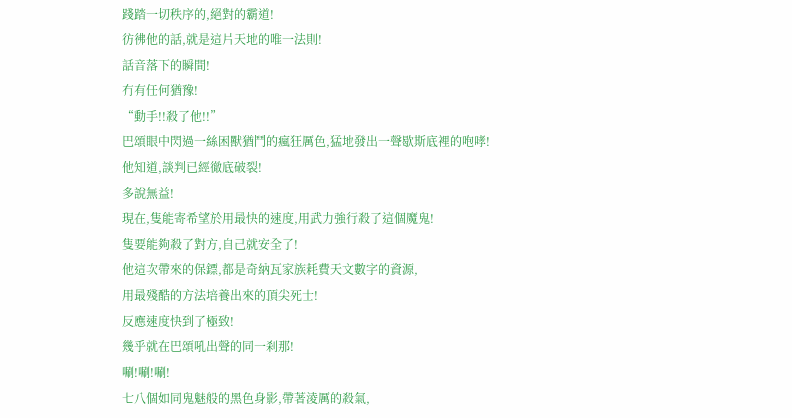踐踏一切秩序的,絕對的霸道!
彷彿他的話,就是這片天地的唯一法則!
話音落下的瞬間!
冇有任何猶豫!
“動手!!殺了他!!”
巴頌眼中閃過一絲困獸猶鬥的瘋狂厲色,猛地發出一聲歇斯底裡的咆哮!
他知道,談判已經徹底破裂!
多說無益!
現在,隻能寄希望於用最快的速度,用武力強行殺了這個魔鬼!
隻要能夠殺了對方,自己就安全了!
他這次帶來的保鏢,都是奇納瓦家族耗費天文數字的資源,
用最殘酷的方法培養出來的頂尖死士!
反應速度快到了極致!
幾乎就在巴頌吼出聲的同一刹那!
唰!唰!唰!
七八個如同鬼魅般的黑色身影,帶著淩厲的殺氣,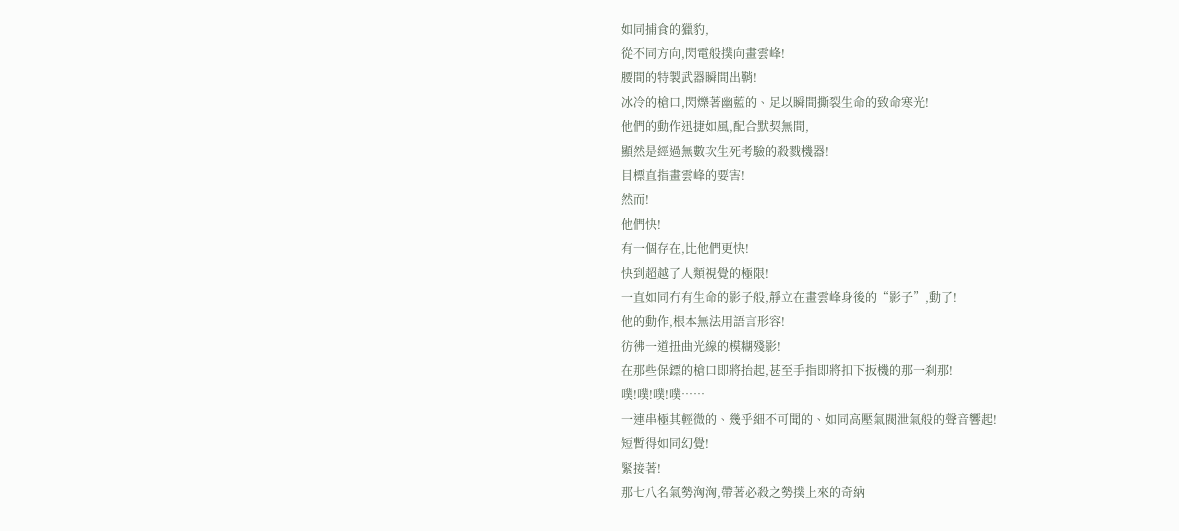如同捕食的獵豹,
從不同方向,閃電般撲向畫雲峰!
腰間的特製武器瞬間出鞘!
冰冷的槍口,閃爍著幽藍的、足以瞬間撕裂生命的致命寒光!
他們的動作迅捷如風,配合默契無間,
顯然是經過無數次生死考驗的殺戮機器!
目標直指畫雲峰的要害!
然而!
他們快!
有一個存在,比他們更快!
快到超越了人類視覺的極限!
一直如同冇有生命的影子般,靜立在畫雲峰身後的“影子”,動了!
他的動作,根本無法用語言形容!
彷彿一道扭曲光線的模糊殘影!
在那些保鏢的槍口即將抬起,甚至手指即將扣下扳機的那一刹那!
噗!噗!噗!噗……
一連串極其輕微的、幾乎細不可聞的、如同高壓氣閥泄氣般的聲音響起!
短暫得如同幻覺!
緊接著!
那七八名氣勢洶洶,帶著必殺之勢撲上來的奇納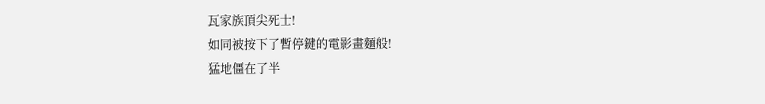瓦家族頂尖死士!
如同被按下了暫停鍵的電影畫麵般!
猛地僵在了半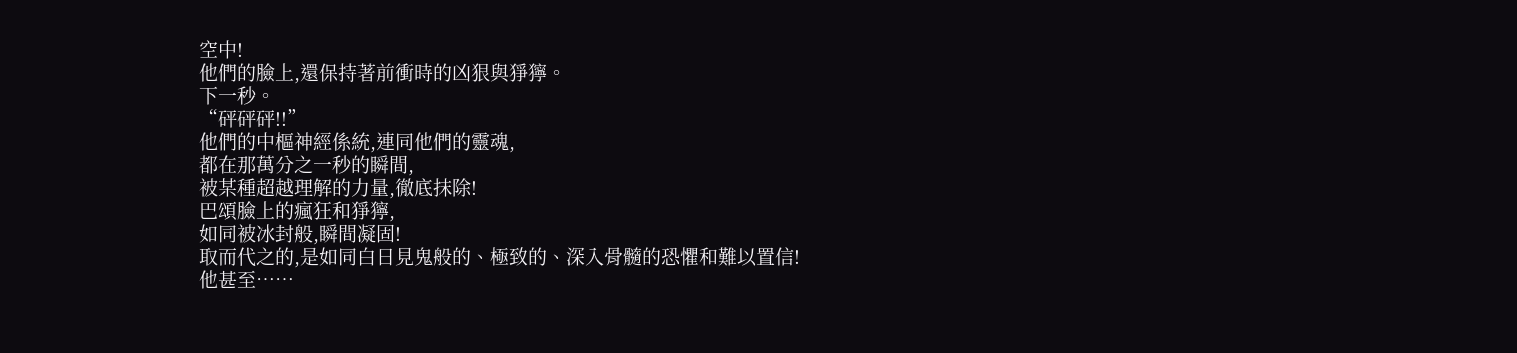空中!
他們的臉上,還保持著前衝時的凶狠與猙獰。
下一秒。
“砰砰砰!!”
他們的中樞神經係統,連同他們的靈魂,
都在那萬分之一秒的瞬間,
被某種超越理解的力量,徹底抹除!
巴頌臉上的瘋狂和猙獰,
如同被冰封般,瞬間凝固!
取而代之的,是如同白日見鬼般的、極致的、深入骨髓的恐懼和難以置信!
他甚至……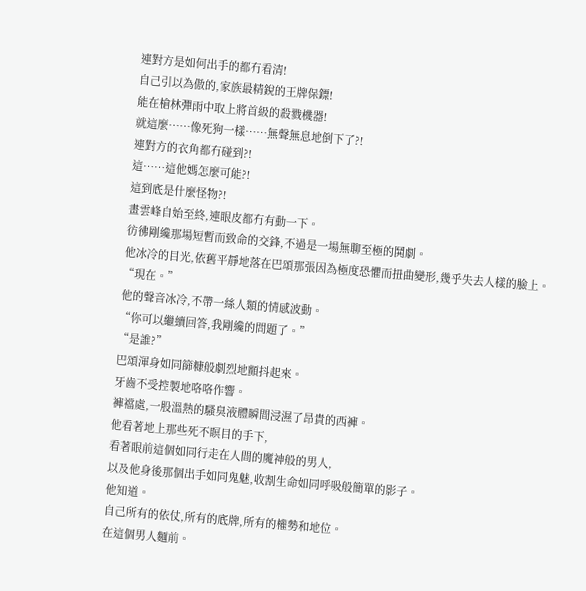連對方是如何出手的都冇看清!
自己引以為傲的,家族最精銳的王牌保鏢!
能在槍林彈雨中取上將首級的殺戮機器!
就這麼……像死狗一樣……無聲無息地倒下了?!
連對方的衣角都冇碰到?!
這……這他媽怎麼可能?!
這到底是什麼怪物?!
畫雲峰自始至終,連眼皮都冇有動一下。
彷彿剛纔那場短暫而致命的交鋒,不過是一場無聊至極的鬨劇。
他冰冷的目光,依舊平靜地落在巴頌那張因為極度恐懼而扭曲變形,幾乎失去人樣的臉上。
“現在。”
他的聲音冰冷,不帶一絲人類的情感波動。
“你可以繼續回答,我剛纔的問題了。”
“是誰?”
巴頌渾身如同篩糠般劇烈地顫抖起來。
牙齒不受控製地咯咯作響。
褲襠處,一股溫熱的騷臭液體瞬間浸濕了昂貴的西褲。
他看著地上那些死不瞑目的手下,
看著眼前這個如同行走在人間的魔神般的男人,
以及他身後那個出手如同鬼魅,收割生命如同呼吸般簡單的影子。
他知道。
自己所有的依仗,所有的底牌,所有的權勢和地位。
在這個男人麵前。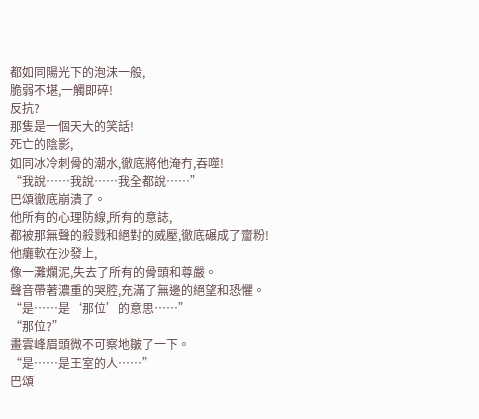都如同陽光下的泡沫一般,
脆弱不堪,一觸即碎!
反抗?
那隻是一個天大的笑話!
死亡的陰影,
如同冰冷刺骨的潮水,徹底將他淹冇,吞噬!
“我說……我說……我全都說……”
巴頌徹底崩潰了。
他所有的心理防線,所有的意誌,
都被那無聲的殺戮和絕對的威壓,徹底碾成了齏粉!
他癱軟在沙發上,
像一灘爛泥,失去了所有的骨頭和尊嚴。
聲音帶著濃重的哭腔,充滿了無邊的絕望和恐懼。
“是……是‘那位’的意思……”
“那位?”
畫雲峰眉頭微不可察地皺了一下。
“是……是王室的人……”
巴頌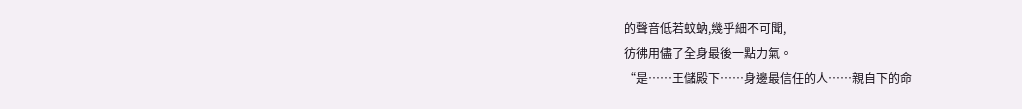的聲音低若蚊蚋,幾乎細不可聞,
彷彿用儘了全身最後一點力氣。
“是……王儲殿下……身邊最信任的人……親自下的命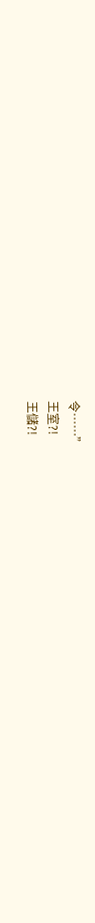令……”
王室?!
王儲?!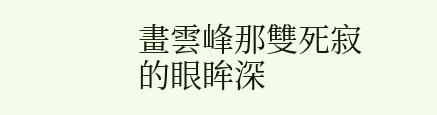畫雲峰那雙死寂的眼眸深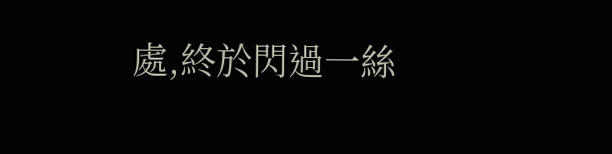處,終於閃過一絲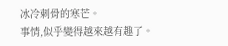冰冷刺骨的寒芒。
事情,似乎變得越來越有趣了。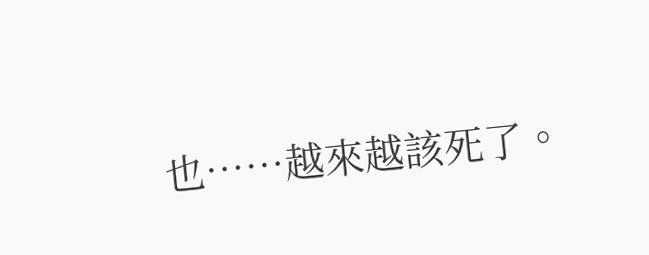也……越來越該死了。